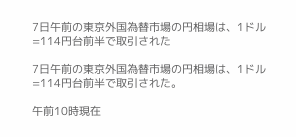7日午前の東京外国為替市場の円相場は、1ドル=114円台前半で取引された

7日午前の東京外国為替市場の円相場は、1ドル=114円台前半で取引された。

午前10時現在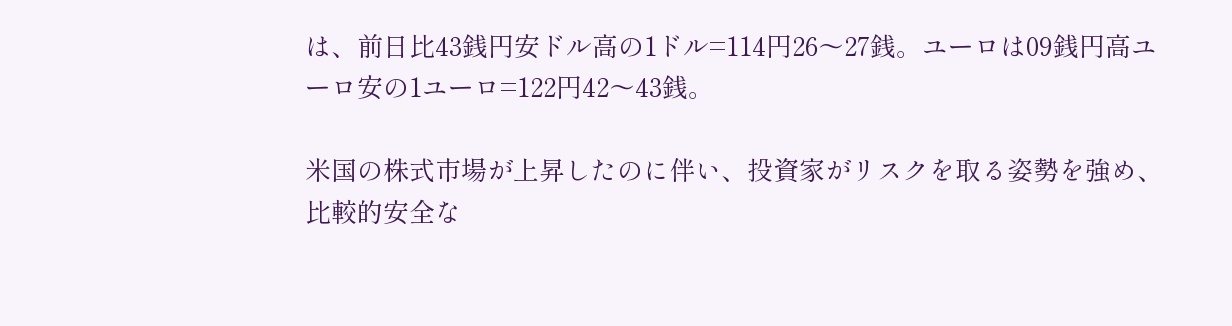は、前日比43銭円安ドル高の1ドル=114円26〜27銭。ユーロは09銭円高ユーロ安の1ユーロ=122円42〜43銭。

米国の株式市場が上昇したのに伴い、投資家がリスクを取る姿勢を強め、比較的安全な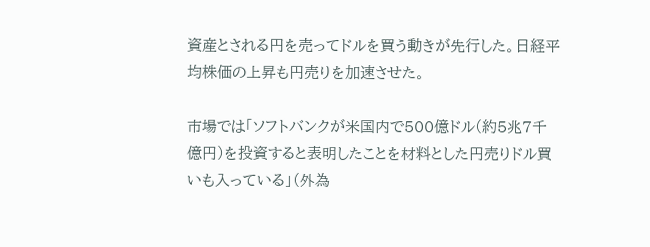資産とされる円を売ってドルを買う動きが先行した。日経平均株価の上昇も円売りを加速させた。

市場では「ソフトバンクが米国内で500億ドル(約5兆7千億円)を投資すると表明したことを材料とした円売りドル買いも入っている」(外為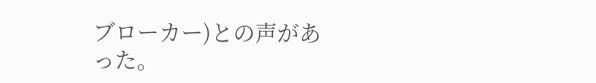ブローカー)との声があった。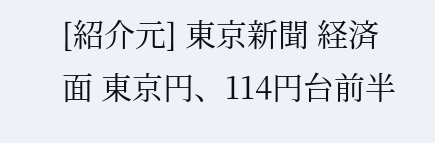[紹介元] 東京新聞 経済面 東京円、114円台前半